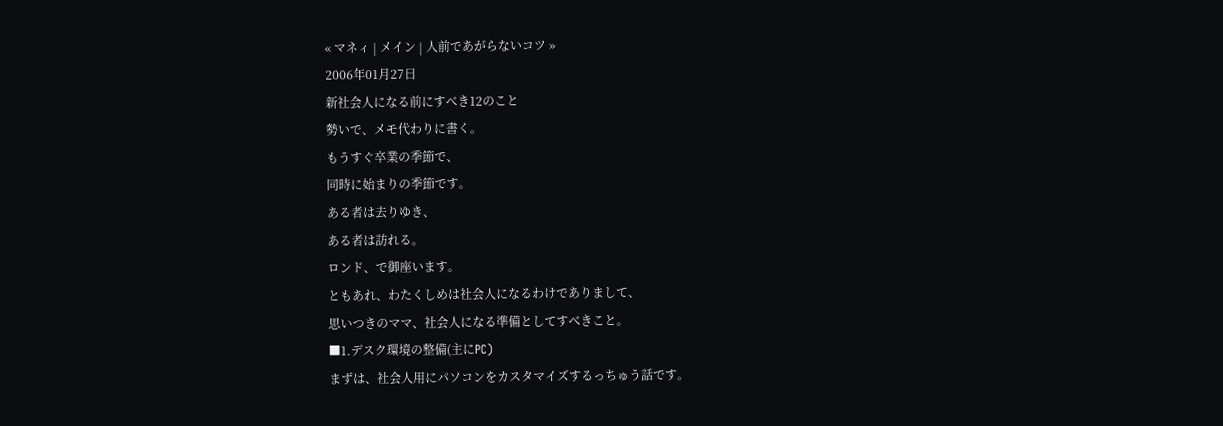« マネィ | メイン | 人前であがらないコツ »
2006年01月27日
新社会人になる前にすべき12のこと
勢いで、メモ代わりに書く。
もうすぐ卒業の季節で、
同時に始まりの季節です。
ある者は去りゆき、
ある者は訪れる。
ロンド、で御座います。
ともあれ、わたくしめは社会人になるわけでありまして、
思いつきのママ、社会人になる準備としてすべきこと。
■1.デスク環境の整備(主にPC)
まずは、社会人用にパソコンをカスタマイズするっちゅう話です。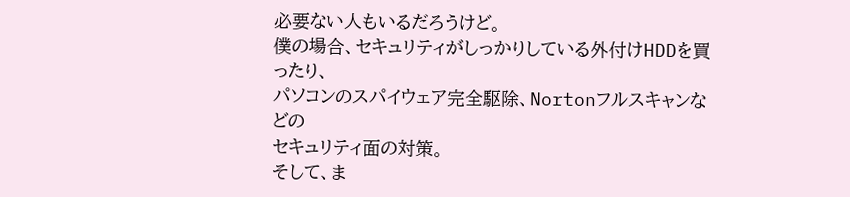必要ない人もいるだろうけど。
僕の場合、セキュリティがしっかりしている外付けHDDを買ったり、
パソコンのスパイウェア完全駆除、Nortonフルスキャンなどの
セキュリティ面の対策。
そして、ま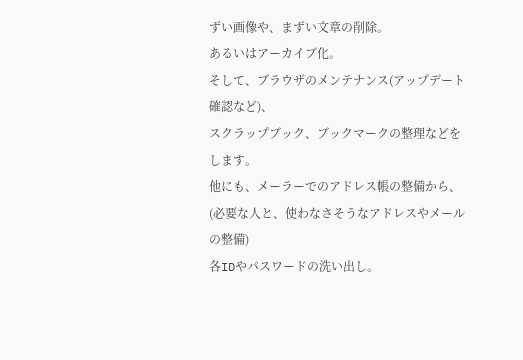ずい画像や、まずい文章の削除。
あるいはアーカイブ化。
そして、ブラウザのメンテナンス(アップデート確認など)、
スクラップブック、ブックマークの整理などをします。
他にも、メーラーでのアドレス帳の整備から、
(必要な人と、使わなさそうなアドレスやメールの整備)
各IDやパスワードの洗い出し。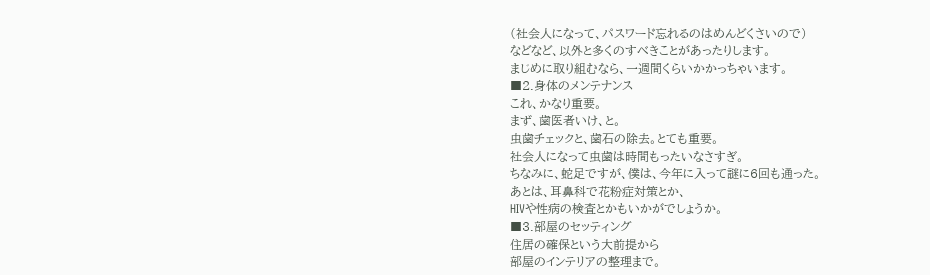(社会人になって、パスワード忘れるのはめんどくさいので)
などなど、以外と多くのすべきことがあったりします。
まじめに取り組むなら、一週間くらいかかっちゃいます。
■2.身体のメンテナンス
これ、かなり重要。
まず、歯医者いけ、と。
虫歯チェックと、歯石の除去。とても重要。
社会人になって虫歯は時間もったいなさすぎ。
ちなみに、蛇足ですが、僕は、今年に入って謎に6回も通った。
あとは、耳鼻科で花粉症対策とか、
HIVや性病の検査とかもいかがでしょうか。
■3.部屋のセッティング
住居の確保という大前提から
部屋のインテリアの整理まで。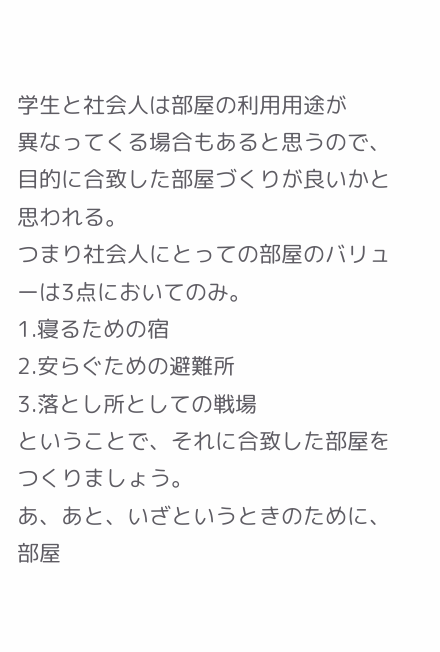学生と社会人は部屋の利用用途が
異なってくる場合もあると思うので、
目的に合致した部屋づくりが良いかと思われる。
つまり社会人にとっての部屋のバリューは3点においてのみ。
1.寝るための宿
2.安らぐための避難所
3.落とし所としての戦場
ということで、それに合致した部屋をつくりましょう。
あ、あと、いざというときのために、
部屋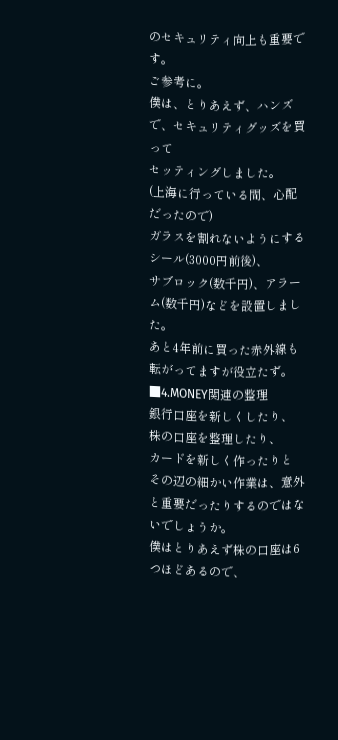のセキュリティ向上も重要です。
ご参考に。
僕は、とりあえず、ハンズで、セキュリティグッズを買って
セッティングしました。
(上海に行っている間、心配だったので)
ガラスを割れないようにするシール(3000円前後)、
サブロック(数千円)、アラーム(数千円)などを設置しました。
あと4年前に買った赤外線も転がってますが役立たず。
■4.MONEY関連の整理
銀行口座を新しくしたり、
株の口座を整理したり、
カードを新しく作ったりと
その辺の細かい作業は、意外と重要だったりするのではないでしょうか。
僕はとりあえず株の口座は6つほどあるので、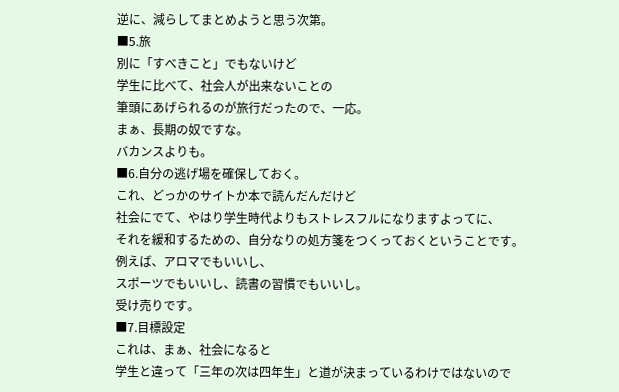逆に、減らしてまとめようと思う次第。
■5.旅
別に「すべきこと」でもないけど
学生に比べて、社会人が出来ないことの
筆頭にあげられるのが旅行だったので、一応。
まぁ、長期の奴ですな。
バカンスよりも。
■6.自分の逃げ場を確保しておく。
これ、どっかのサイトか本で読んだんだけど
社会にでて、やはり学生時代よりもストレスフルになりますよってに、
それを緩和するための、自分なりの処方箋をつくっておくということです。
例えば、アロマでもいいし、
スポーツでもいいし、読書の習慣でもいいし。
受け売りです。
■7.目標設定
これは、まぁ、社会になると
学生と違って「三年の次は四年生」と道が決まっているわけではないので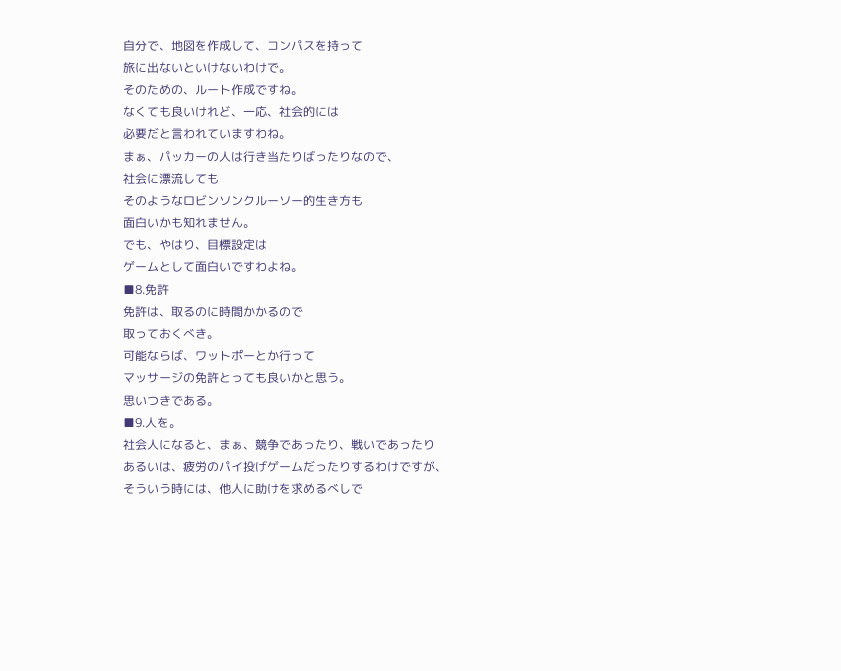自分で、地図を作成して、コンパスを持って
旅に出ないといけないわけで。
そのための、ルート作成ですね。
なくても良いけれど、一応、社会的には
必要だと言われていますわね。
まぁ、パッカーの人は行き当たりばったりなので、
社会に漂流しても
そのようなロビンソンクルーソー的生き方も
面白いかも知れません。
でも、やはり、目標設定は
ゲームとして面白いですわよね。
■8.免許
免許は、取るのに時間かかるので
取っておくべき。
可能ならば、ワットポーとか行って
マッサージの免許とっても良いかと思う。
思いつきである。
■9.人を。
社会人になると、まぁ、競争であったり、戦いであったり
あるいは、疲労のパイ投げゲームだったりするわけですが、
そういう時には、他人に助けを求めるべしで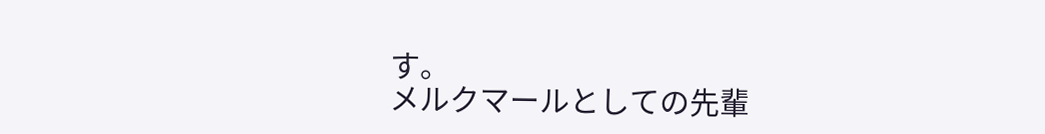す。
メルクマールとしての先輩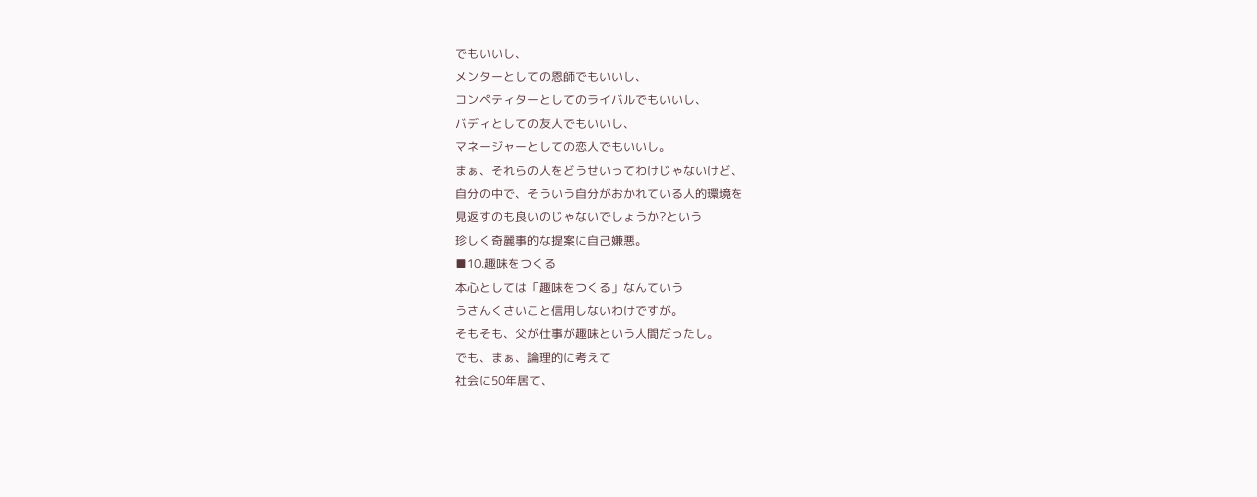でもいいし、
メンターとしての恩師でもいいし、
コンペティターとしてのライバルでもいいし、
バディとしての友人でもいいし、
マネージャーとしての恋人でもいいし。
まぁ、それらの人をどうせいってわけじゃないけど、
自分の中で、そういう自分がおかれている人的環境を
見返すのも良いのじゃないでしょうか?という
珍しく奇麗事的な提案に自己嫌悪。
■10.趣味をつくる
本心としては「趣味をつくる」なんていう
うさんくさいこと信用しないわけですが。
そもそも、父が仕事が趣味という人間だったし。
でも、まぁ、論理的に考えて
社会に50年居て、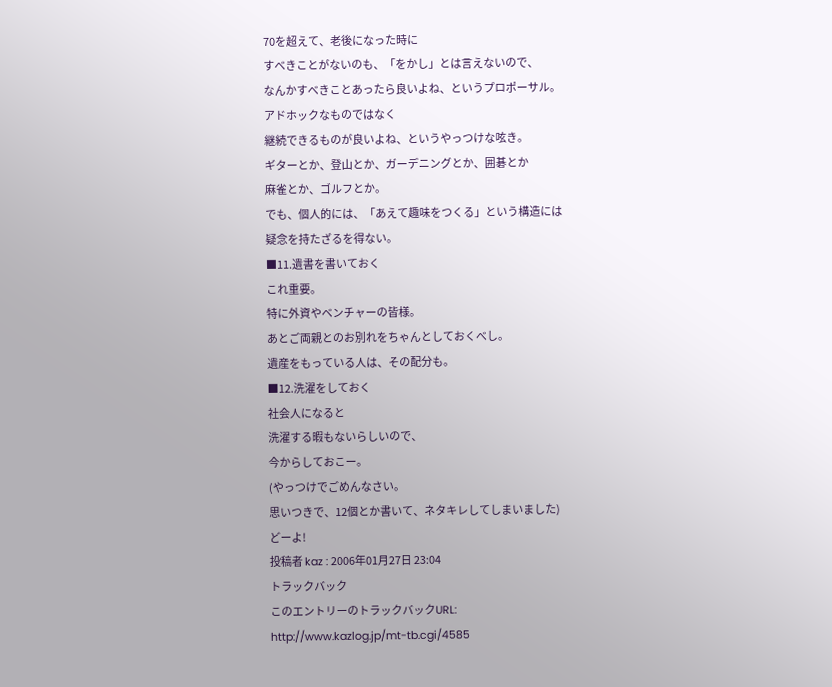70を超えて、老後になった時に
すべきことがないのも、「をかし」とは言えないので、
なんかすべきことあったら良いよね、というプロポーサル。
アドホックなものではなく
継続できるものが良いよね、というやっつけな呟き。
ギターとか、登山とか、ガーデニングとか、囲碁とか
麻雀とか、ゴルフとか。
でも、個人的には、「あえて趣味をつくる」という構造には
疑念を持たざるを得ない。
■11.遺書を書いておく
これ重要。
特に外資やベンチャーの皆様。
あとご両親とのお別れをちゃんとしておくべし。
遺産をもっている人は、その配分も。
■12.洗濯をしておく
社会人になると
洗濯する暇もないらしいので、
今からしておこー。
(やっつけでごめんなさい。
思いつきで、12個とか書いて、ネタキレしてしまいました)
どーよ!
投稿者 kaz : 2006年01月27日 23:04
トラックバック
このエントリーのトラックバックURL:
http://www.kazlog.jp/mt-tb.cgi/4585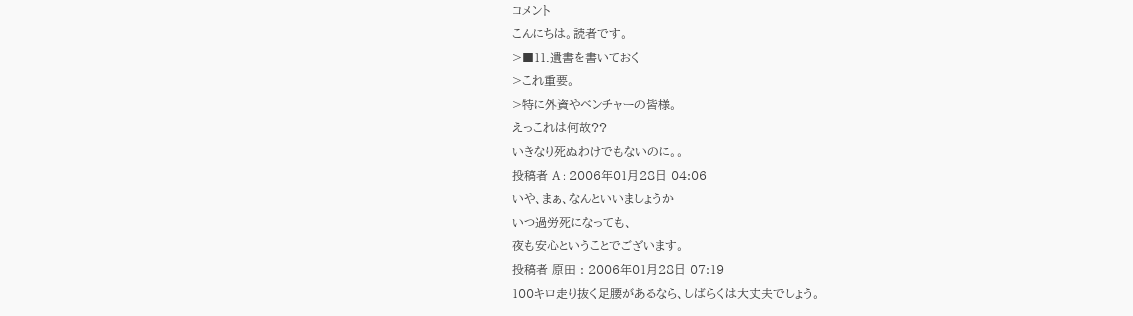コメント
こんにちは。読者です。
>■11.遺書を書いておく
>これ重要。
>特に外資やベンチャーの皆様。
えっこれは何故??
いきなり死ぬわけでもないのに。。
投稿者 A : 2006年01月28日 04:06
いや、まぁ、なんといいましょうか
いつ過労死になっても、
夜も安心ということでございます。
投稿者 原田 : 2006年01月28日 07:19
100キロ走り抜く足腰があるなら、しばらくは大丈夫でしょう。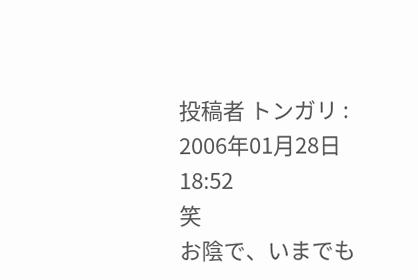投稿者 トンガリ : 2006年01月28日 18:52
笑
お陰で、いまでも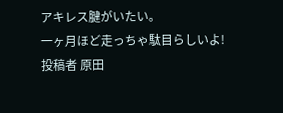アキレス腱がいたい。
一ヶ月ほど走っちゃ駄目らしいよ!
投稿者 原田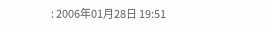: 2006年01月28日 19:51